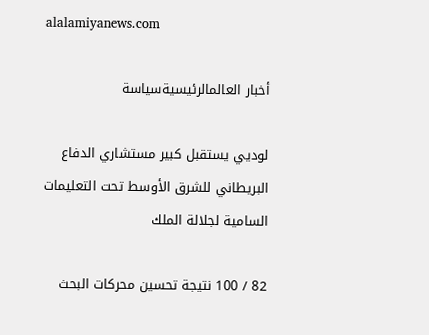alalamiyanews.com

أخبار العالمالرئيسيةسياسة

لوديي يستقبل كبير مستشاري الدفاع البريطاني للشرق الأوسط تحت التعليمات السامية لجلالة الملك

82 / 100 نتيجة تحسين محركات البحث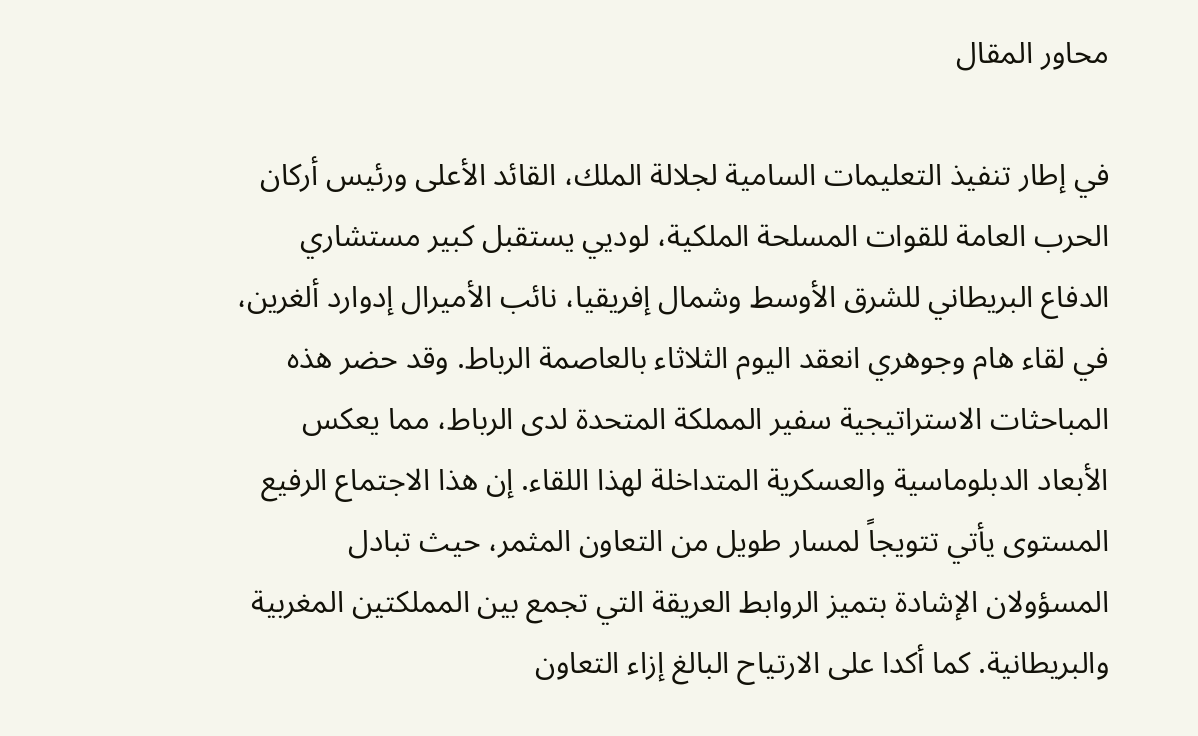محاور المقال

في إطار تنفيذ التعليمات السامية لجلالة الملك، القائد الأعلى ورئيس أركان الحرب العامة للقوات المسلحة الملكية، لوديي يستقبل كبير مستشاري الدفاع البريطاني للشرق الأوسط وشمال إفريقيا، نائب الأميرال إدوارد ألغرين، في لقاء هام وجوهري انعقد اليوم الثلاثاء بالعاصمة الرباط. وقد حضر هذه المباحثات الاستراتيجية سفير المملكة المتحدة لدى الرباط، مما يعكس الأبعاد الدبلوماسية والعسكرية المتداخلة لهذا اللقاء. إن هذا الاجتماع الرفيع المستوى يأتي تتويجاً لمسار طويل من التعاون المثمر، حيث تبادل المسؤولان الإشادة بتميز الروابط العريقة التي تجمع بين المملكتين المغربية والبريطانية. كما أكدا على الارتياح البالغ إزاء التعاون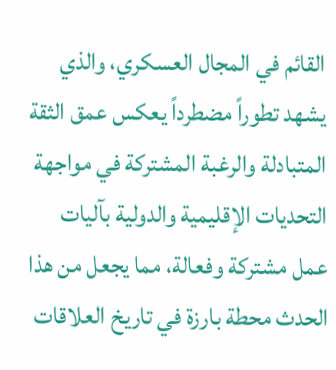القائم في المجال العسكري، والذي يشهد تطوراً مضطرداً يعكس عمق الثقة المتبادلة والرغبة المشتركة في مواجهة التحديات الإقليمية والدولية بآليات عمل مشتركة وفعالة، مما يجعل من هذا الحدث محطة بارزة في تاريخ العلاقات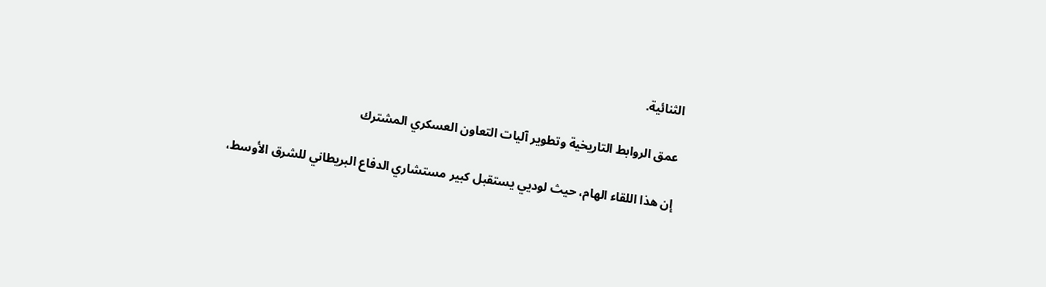الثنائية.

عمق الروابط التاريخية وتطوير آليات التعاون العسكري المشترك

إن هذا اللقاء الهام، حيث لوديي يستقبل كبير مستشاري الدفاع البريطاني للشرق الأوسط،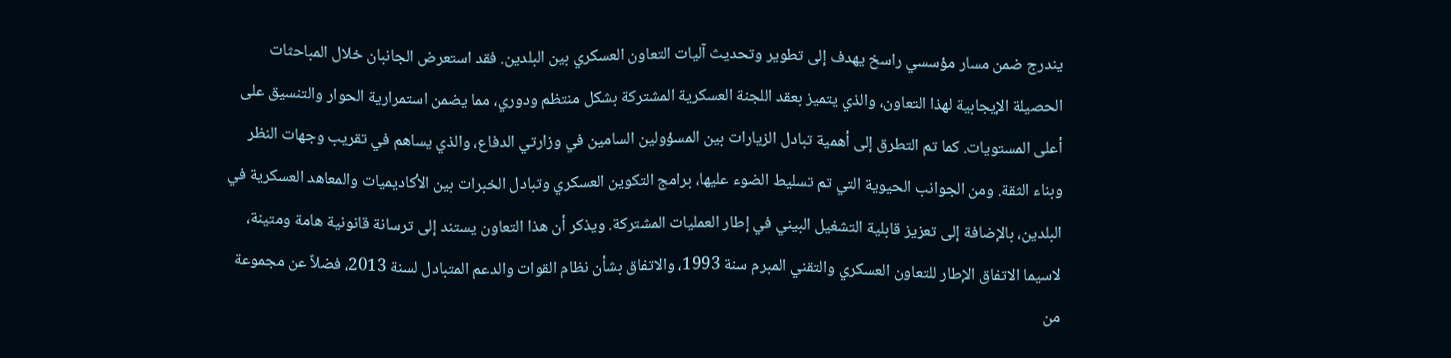يندرج ضمن مسار مؤسسي راسخ يهدف إلى تطوير وتحديث آليات التعاون العسكري بين البلدين. فقد استعرض الجانبان خلال المباحثات الحصيلة الإيجابية لهذا التعاون، والذي يتميز بعقد اللجنة العسكرية المشتركة بشكل منتظم ودوري، مما يضمن استمرارية الحوار والتنسيق على أعلى المستويات. كما تم التطرق إلى أهمية تبادل الزيارات بين المسؤولين السامين في وزارتي الدفاع، والذي يساهم في تقريب وجهات النظر وبناء الثقة. ومن الجوانب الحيوية التي تم تسليط الضوء عليها، برامج التكوين العسكري وتبادل الخبرات بين الأكاديميات والمعاهد العسكرية في البلدين، بالإضافة إلى تعزيز قابلية التشغيل البيني في إطار العمليات المشتركة. ويذكر أن هذا التعاون يستند إلى ترسانة قانونية هامة ومتينة، لاسيما الاتفاق الإطار للتعاون العسكري والتقني المبرم سنة 1993، والاتفاق بشأن نظام القوات والدعم المتبادل لسنة 2013، فضلاً عن مجموعة من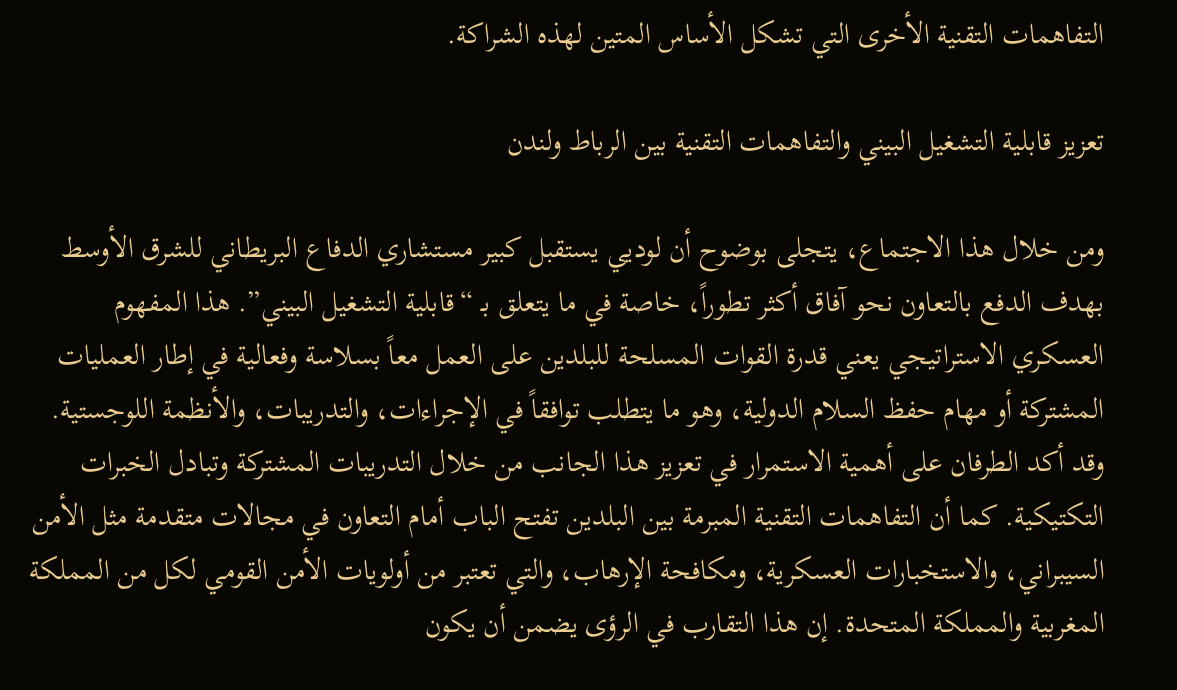التفاهمات التقنية الأخرى التي تشكل الأساس المتين لهذه الشراكة.

تعزيز قابلية التشغيل البيني والتفاهمات التقنية بين الرباط ولندن

ومن خلال هذا الاجتماع، يتجلى بوضوح أن لوديي يستقبل كبير مستشاري الدفاع البريطاني للشرق الأوسط بهدف الدفع بالتعاون نحو آفاق أكثر تطوراً، خاصة في ما يتعلق بـ “قابلية التشغيل البيني”. هذا المفهوم العسكري الاستراتيجي يعني قدرة القوات المسلحة للبلدين على العمل معاً بسلاسة وفعالية في إطار العمليات المشتركة أو مهام حفظ السلام الدولية، وهو ما يتطلب توافقاً في الإجراءات، والتدريبات، والأنظمة اللوجستية. وقد أكد الطرفان على أهمية الاستمرار في تعزيز هذا الجانب من خلال التدريبات المشتركة وتبادل الخبرات التكتيكية. كما أن التفاهمات التقنية المبرمة بين البلدين تفتح الباب أمام التعاون في مجالات متقدمة مثل الأمن السيبراني، والاستخبارات العسكرية، ومكافحة الإرهاب، والتي تعتبر من أولويات الأمن القومي لكل من المملكة المغربية والمملكة المتحدة. إن هذا التقارب في الرؤى يضمن أن يكون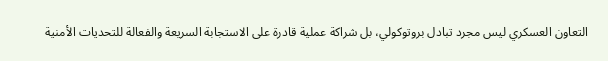التعاون العسكري ليس مجرد تبادل بروتوكولي، بل شراكة عملية قادرة على الاستجابة السريعة والفعالة للتحديات الأمنية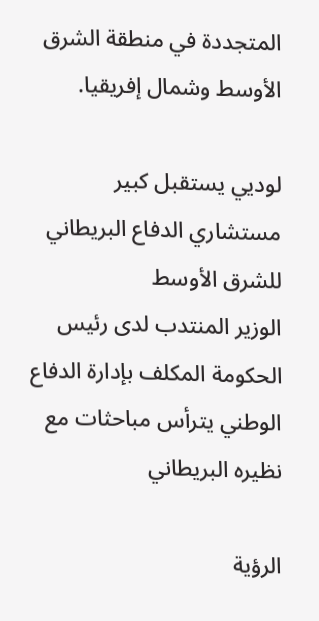المتجددة في منطقة الشرق الأوسط وشمال إفريقيا.

لوديي يستقبل كبير مستشاري الدفاع البريطاني للشرق الأوسط
الوزير المنتدب لدى رئيس الحكومة المكلف بإدارة الدفاع الوطني يترأس مباحثات مع نظيره البريطاني

الرؤية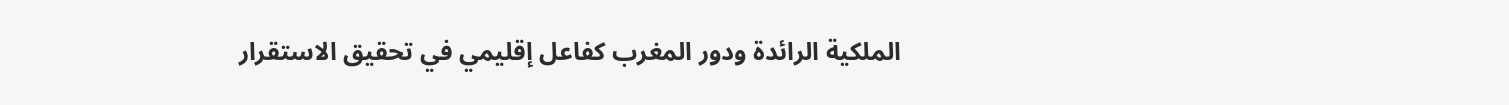الملكية الرائدة ودور المغرب كفاعل إقليمي في تحقيق الاستقرار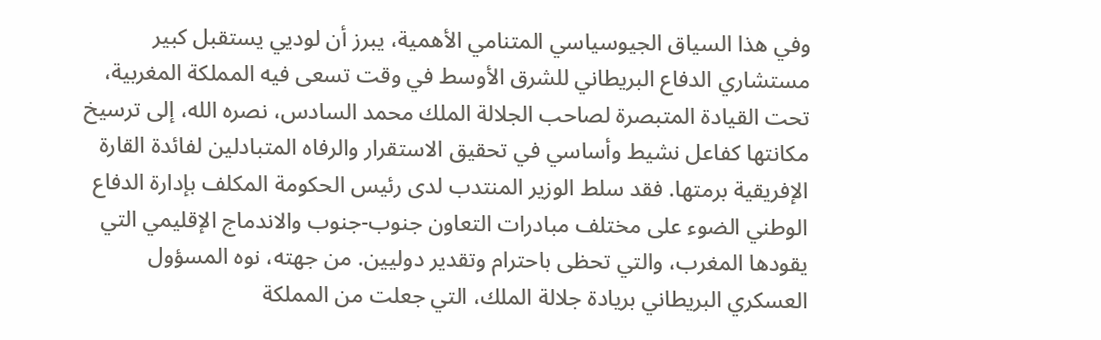وفي هذا السياق الجيوسياسي المتنامي الأهمية، يبرز أن لوديي يستقبل كبير مستشاري الدفاع البريطاني للشرق الأوسط في وقت تسعى فيه المملكة المغربية، تحت القيادة المتبصرة لصاحب الجلالة الملك محمد السادس، نصره الله، إلى ترسيخ مكانتها كفاعل نشيط وأساسي في تحقيق الاستقرار والرفاه المتبادلين لفائدة القارة الإفريقية برمتها. فقد سلط الوزير المنتدب لدى رئيس الحكومة المكلف بإدارة الدفاع الوطني الضوء على مختلف مبادرات التعاون جنوب-جنوب والاندماج الإقليمي التي يقودها المغرب، والتي تحظى باحترام وتقدير دوليين. من جهته، نوه المسؤول العسكري البريطاني بريادة جلالة الملك، التي جعلت من المملكة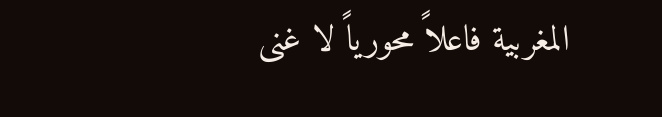المغربية فاعلاً محورياً لا غنى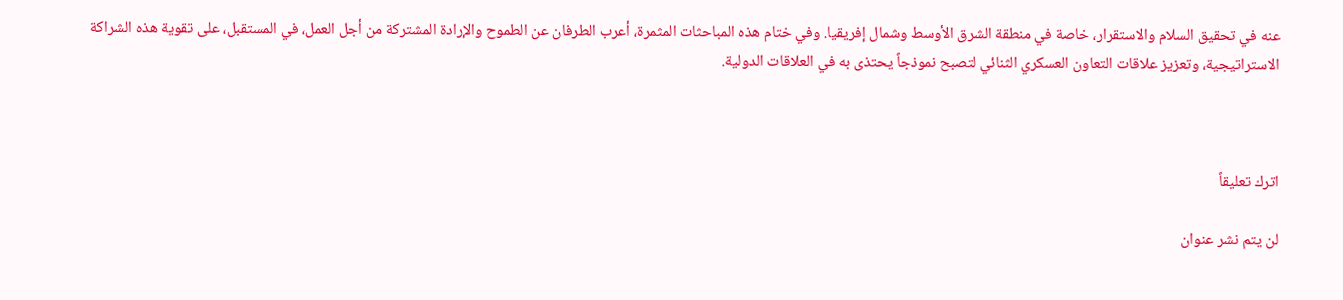عنه في تحقيق السلام والاستقرار، خاصة في منطقة الشرق الأوسط وشمال إفريقيا. وفي ختام هذه المباحثات المثمرة، أعرب الطرفان عن الطموح والإرادة المشتركة من أجل العمل، في المستقبل، على تقوية هذه الشراكة الاستراتيجية، وتعزيز علاقات التعاون العسكري الثنائي لتصبح نموذجاً يحتذى به في العلاقات الدولية.



اترك تعليقاً

لن يتم نشر عنوان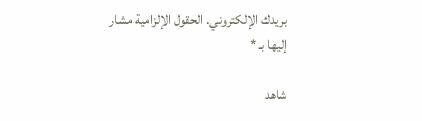بريدك الإلكتروني. الحقول الإلزامية مشار إليها بـ *

شاهد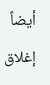أيضاً
إغلاق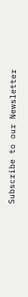Subscribe to our Newsletter